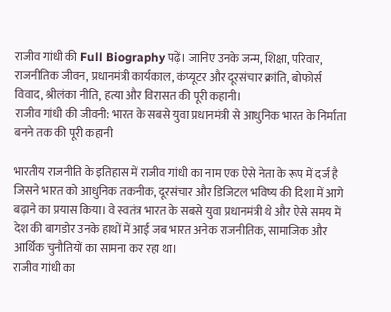राजीव गांधी की Full Biography पढ़ें। जानिए उनके जन्म, शिक्षा, परिवार, राजनीतिक जीवन, प्रधानमंत्री कार्यकाल, कंप्यूटर और दूरसंचार क्रांति, बोफोर्स विवाद, श्रीलंका नीति, हत्या और विरासत की पूरी कहानी।
राजीव गांधी की जीवनी: भारत के सबसे युवा प्रधानमंत्री से आधुनिक भारत के निर्माता बनने तक की पूरी कहानी

भारतीय राजनीति के इतिहास में राजीव गांधी का नाम एक ऐसे नेता के रूप में दर्ज है जिसने भारत को आधुनिक तकनीक, दूरसंचार और डिजिटल भविष्य की दिशा में आगे बढ़ाने का प्रयास किया। वे स्वतंत्र भारत के सबसे युवा प्रधानमंत्री थे और ऐसे समय में देश की बागडोर उनके हाथों में आई जब भारत अनेक राजनीतिक, सामाजिक और आर्थिक चुनौतियों का सामना कर रहा था।
राजीव गांधी का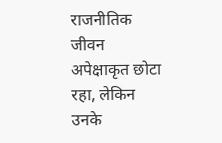राजनीतिक जीवन अपेक्षाकृत छोटा रहा, लेकिन उनके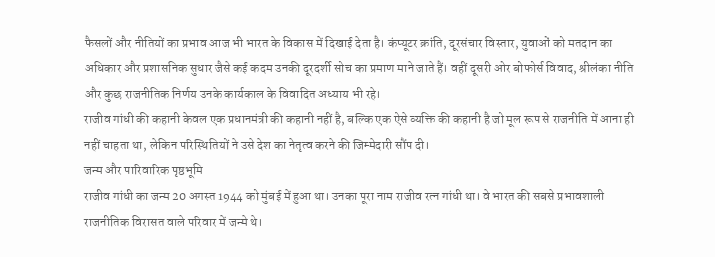फैसलों और नीतियों का प्रभाव आज भी भारत के विकास में दिखाई देता है। कंप्यूटर क्रांति, दूरसंचार विस्तार, युवाओं को मतदान का अधिकार और प्रशासनिक सुधार जैसे कई कदम उनकी दूरदर्शी सोच का प्रमाण माने जाते हैं। वहीं दूसरी ओर बोफोर्स विवाद, श्रीलंका नीति और कुछ राजनीतिक निर्णय उनके कार्यकाल के विवादित अध्याय भी रहे।
राजीव गांधी की कहानी केवल एक प्रधानमंत्री की कहानी नहीं है, बल्कि एक ऐसे व्यक्ति की कहानी है जो मूल रूप से राजनीति में आना ही नहीं चाहता था, लेकिन परिस्थितियों ने उसे देश का नेतृत्व करने की जिम्मेदारी सौंप दी।
जन्म और पारिवारिक पृष्ठभूमि
राजीव गांधी का जन्म 20 अगस्त 1944 को मुंबई में हुआ था। उनका पूरा नाम राजीव रत्न गांधी था। वे भारत की सबसे प्रभावशाली राजनीतिक विरासत वाले परिवार में जन्मे थे।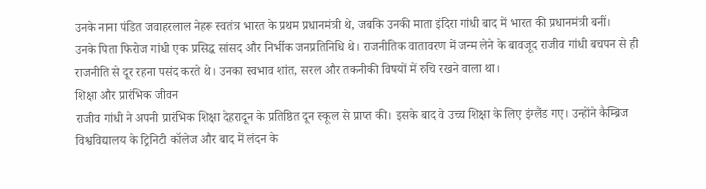उनके नाना पंडित जवाहरलाल नेहरू स्वतंत्र भारत के प्रथम प्रधानमंत्री थे, जबकि उनकी माता इंदिरा गांधी बाद में भारत की प्रधानमंत्री बनीं।
उनके पिता फिरोज गांधी एक प्रसिद्ध सांसद और निर्भीक जनप्रतिनिधि थे। राजनीतिक वातावरण में जन्म लेने के बावजूद राजीव गांधी बचपन से ही राजनीति से दूर रहना पसंद करते थे। उनका स्वभाव शांत, सरल और तकनीकी विषयों में रुचि रखने वाला था।
शिक्षा और प्रारंभिक जीवन
राजीव गांधी ने अपनी प्रारंभिक शिक्षा देहरादून के प्रतिष्ठित दून स्कूल से प्राप्त की। इसके बाद वे उच्च शिक्षा के लिए इंग्लैंड गए। उन्होंने कैम्ब्रिज विश्वविद्यालय के ट्रिनिटी कॉलेज और बाद में लंदन के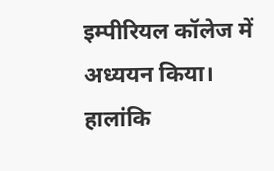इम्पीरियल कॉलेज में अध्ययन किया।
हालांकि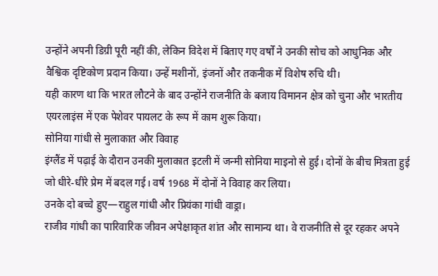उन्होंने अपनी डिग्री पूरी नहीं की, लेकिन विदेश में बिताए गए वर्षों ने उनकी सोच को आधुनिक और वैश्विक दृष्टिकोण प्रदान किया। उन्हें मशीनों, इंजनों और तकनीक में विशेष रुचि थी।
यही कारण था कि भारत लौटने के बाद उन्होंने राजनीति के बजाय विमानन क्षेत्र को चुना और भारतीय एयरलाइंस में एक पेशेवर पायलट के रूप में काम शुरू किया।
सोनिया गांधी से मुलाकात और विवाह
इंग्लैंड में पढ़ाई के दौरान उनकी मुलाकात इटली में जन्मी सोनिया माइनो से हुई। दोनों के बीच मित्रता हुई जो धीरे-धीरे प्रेम में बदल गई। वर्ष 1968 में दोनों ने विवाह कर लिया।
उनके दो बच्चे हुए—राहुल गांधी और प्रियंका गांधी वाड्रा।
राजीव गांधी का पारिवारिक जीवन अपेक्षाकृत शांत और सामान्य था। वे राजनीति से दूर रहकर अपने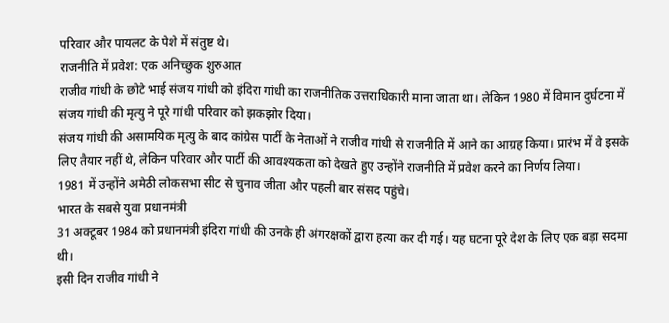परिवार और पायलट के पेशे में संतुष्ट थे।
राजनीति में प्रवेश: एक अनिच्छुक शुरुआत
राजीव गांधी के छोटे भाई संजय गांधी को इंदिरा गांधी का राजनीतिक उत्तराधिकारी माना जाता था। लेकिन 1980 में विमान दुर्घटना में संजय गांधी की मृत्यु ने पूरे गांधी परिवार को झकझोर दिया।
संजय गांधी की असामयिक मृत्यु के बाद कांग्रेस पार्टी के नेताओं ने राजीव गांधी से राजनीति में आने का आग्रह किया। प्रारंभ में वे इसके लिए तैयार नहीं थे, लेकिन परिवार और पार्टी की आवश्यकता को देखते हुए उन्होंने राजनीति में प्रवेश करने का निर्णय लिया।
1981 में उन्होंने अमेठी लोकसभा सीट से चुनाव जीता और पहली बार संसद पहुंचे।
भारत के सबसे युवा प्रधानमंत्री
31 अक्टूबर 1984 को प्रधानमंत्री इंदिरा गांधी की उनके ही अंगरक्षकों द्वारा हत्या कर दी गई। यह घटना पूरे देश के लिए एक बड़ा सदमा थी।
इसी दिन राजीव गांधी ने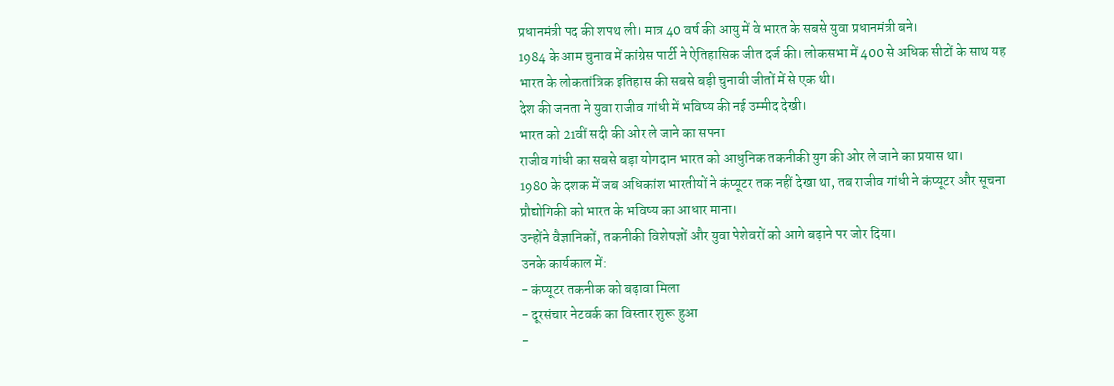प्रधानमंत्री पद की शपथ ली। मात्र 40 वर्ष की आयु में वे भारत के सबसे युवा प्रधानमंत्री बने।
1984 के आम चुनाव में कांग्रेस पार्टी ने ऐतिहासिक जीत दर्ज की। लोकसभा में 400 से अधिक सीटों के साथ यह भारत के लोकतांत्रिक इतिहास की सबसे बड़ी चुनावी जीतों में से एक थी।
देश की जनता ने युवा राजीव गांधी में भविष्य की नई उम्मीद देखी।
भारत को 21वीं सदी की ओर ले जाने का सपना
राजीव गांधी का सबसे बड़ा योगदान भारत को आधुनिक तकनीकी युग की ओर ले जाने का प्रयास था।
1980 के दशक में जब अधिकांश भारतीयों ने कंप्यूटर तक नहीं देखा था, तब राजीव गांधी ने कंप्यूटर और सूचना प्रौद्योगिकी को भारत के भविष्य का आधार माना।
उन्होंने वैज्ञानिकों, तकनीकी विशेषज्ञों और युवा पेशेवरों को आगे बढ़ाने पर जोर दिया।
उनके कार्यकाल में:
- कंप्यूटर तकनीक को बढ़ावा मिला
- दूरसंचार नेटवर्क का विस्तार शुरू हुआ
-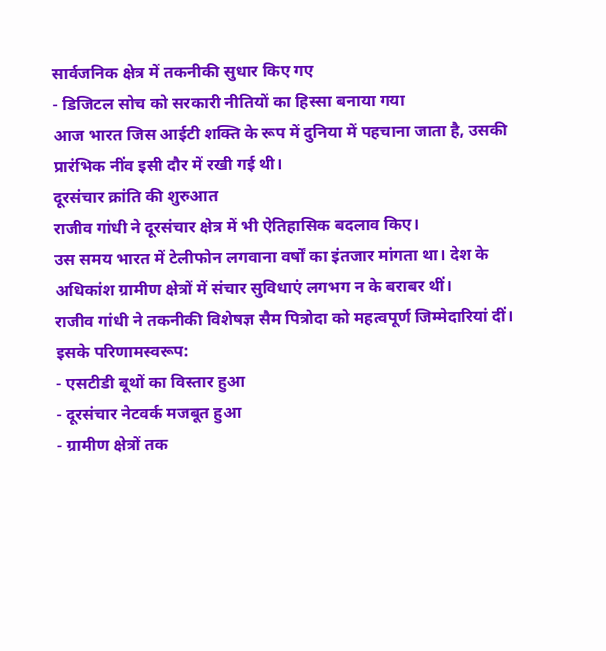सार्वजनिक क्षेत्र में तकनीकी सुधार किए गए
- डिजिटल सोच को सरकारी नीतियों का हिस्सा बनाया गया
आज भारत जिस आईटी शक्ति के रूप में दुनिया में पहचाना जाता है, उसकी प्रारंभिक नींव इसी दौर में रखी गई थी।
दूरसंचार क्रांति की शुरुआत
राजीव गांधी ने दूरसंचार क्षेत्र में भी ऐतिहासिक बदलाव किए।
उस समय भारत में टेलीफोन लगवाना वर्षों का इंतजार मांगता था। देश के अधिकांश ग्रामीण क्षेत्रों में संचार सुविधाएं लगभग न के बराबर थीं।
राजीव गांधी ने तकनीकी विशेषज्ञ सैम पित्रोदा को महत्वपूर्ण जिम्मेदारियां दीं।
इसके परिणामस्वरूप:
- एसटीडी बूथों का विस्तार हुआ
- दूरसंचार नेटवर्क मजबूत हुआ
- ग्रामीण क्षेत्रों तक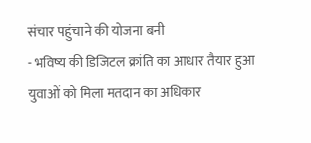संचार पहुंचाने की योजना बनी
- भविष्य की डिजिटल क्रांति का आधार तैयार हुआ
युवाओं को मिला मतदान का अधिकार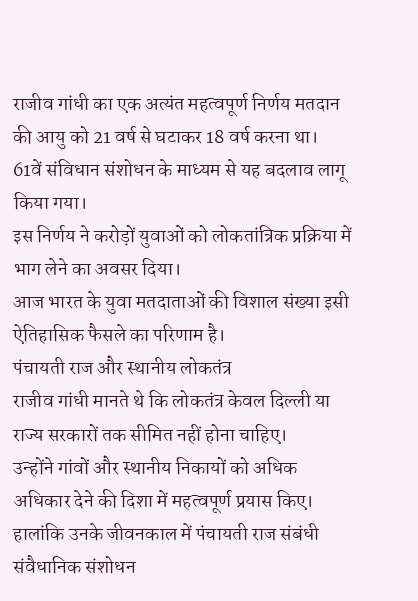राजीव गांधी का एक अत्यंत महत्वपूर्ण निर्णय मतदान की आयु को 21 वर्ष से घटाकर 18 वर्ष करना था।
61वें संविधान संशोधन के माध्यम से यह बदलाव लागू किया गया।
इस निर्णय ने करोड़ों युवाओं को लोकतांत्रिक प्रक्रिया में भाग लेने का अवसर दिया।
आज भारत के युवा मतदाताओं की विशाल संख्या इसी ऐतिहासिक फैसले का परिणाम है।
पंचायती राज और स्थानीय लोकतंत्र
राजीव गांधी मानते थे कि लोकतंत्र केवल दिल्ली या राज्य सरकारों तक सीमित नहीं होना चाहिए।
उन्होंने गांवों और स्थानीय निकायों को अधिक अधिकार देने की दिशा में महत्वपूर्ण प्रयास किए।
हालांकि उनके जीवनकाल में पंचायती राज संबंधी संवैधानिक संशोधन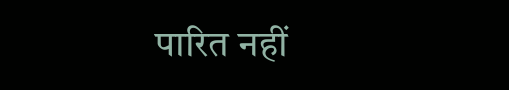पारित नहीं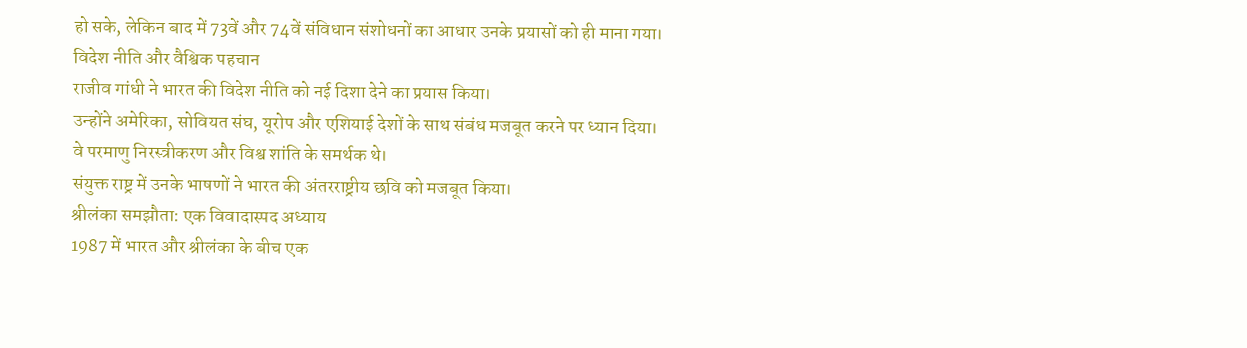हो सके, लेकिन बाद में 73वें और 74वें संविधान संशोधनों का आधार उनके प्रयासों को ही माना गया।
विदेश नीति और वैश्विक पहचान
राजीव गांधी ने भारत की विदेश नीति को नई दिशा देने का प्रयास किया।
उन्होंने अमेरिका, सोवियत संघ, यूरोप और एशियाई देशों के साथ संबंध मजबूत करने पर ध्यान दिया।
वे परमाणु निरस्त्रीकरण और विश्व शांति के समर्थक थे।
संयुक्त राष्ट्र में उनके भाषणों ने भारत की अंतरराष्ट्रीय छवि को मजबूत किया।
श्रीलंका समझौता: एक विवादास्पद अध्याय
1987 में भारत और श्रीलंका के बीच एक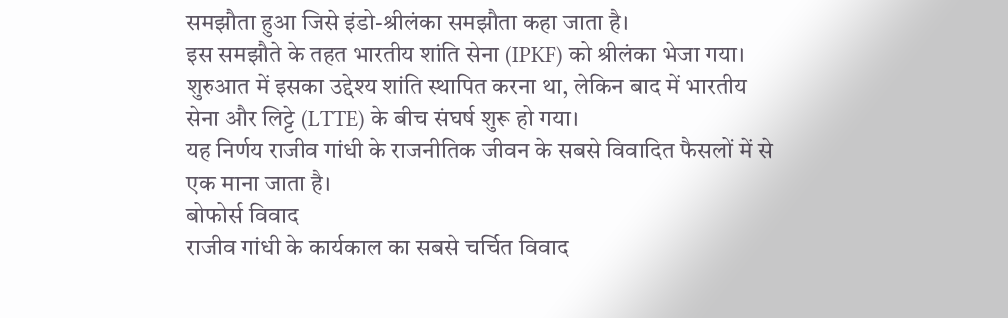समझौता हुआ जिसे इंडो-श्रीलंका समझौता कहा जाता है।
इस समझौते के तहत भारतीय शांति सेना (IPKF) को श्रीलंका भेजा गया।
शुरुआत में इसका उद्देश्य शांति स्थापित करना था, लेकिन बाद में भारतीय सेना और लिट्टे (LTTE) के बीच संघर्ष शुरू हो गया।
यह निर्णय राजीव गांधी के राजनीतिक जीवन के सबसे विवादित फैसलों में से एक माना जाता है।
बोफोर्स विवाद
राजीव गांधी के कार्यकाल का सबसे चर्चित विवाद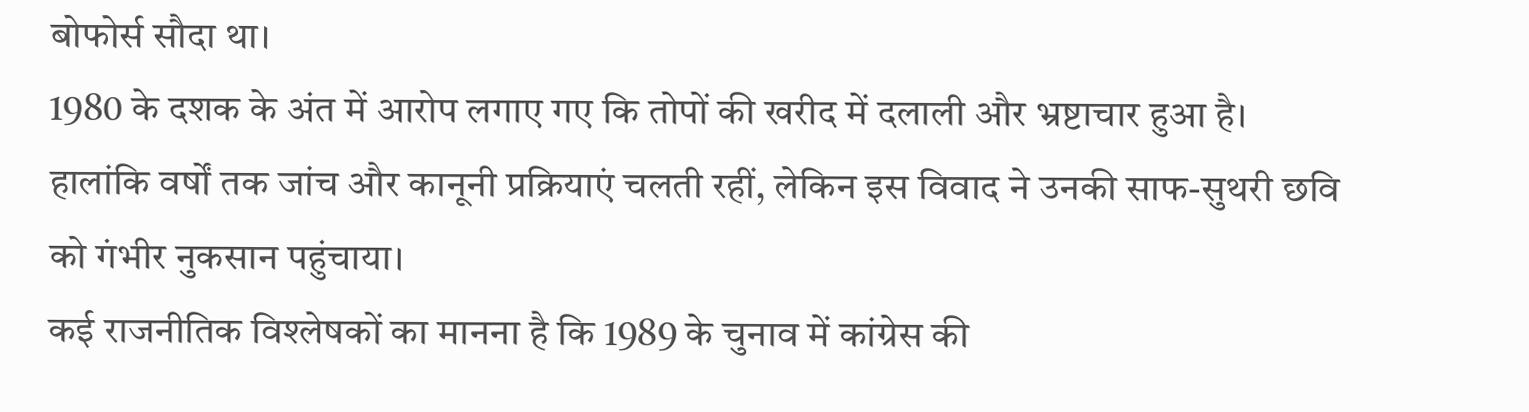बोफोर्स सौदा था।
1980 के दशक के अंत में आरोप लगाए गए कि तोपों की खरीद में दलाली और भ्रष्टाचार हुआ है।
हालांकि वर्षों तक जांच और कानूनी प्रक्रियाएं चलती रहीं, लेकिन इस विवाद ने उनकी साफ-सुथरी छवि को गंभीर नुकसान पहुंचाया।
कई राजनीतिक विश्लेषकों का मानना है कि 1989 के चुनाव में कांग्रेस की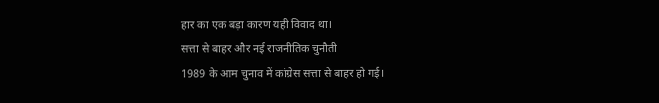हार का एक बड़ा कारण यही विवाद था।
सत्ता से बाहर और नई राजनीतिक चुनौती
1989 के आम चुनाव में कांग्रेस सत्ता से बाहर हो गई।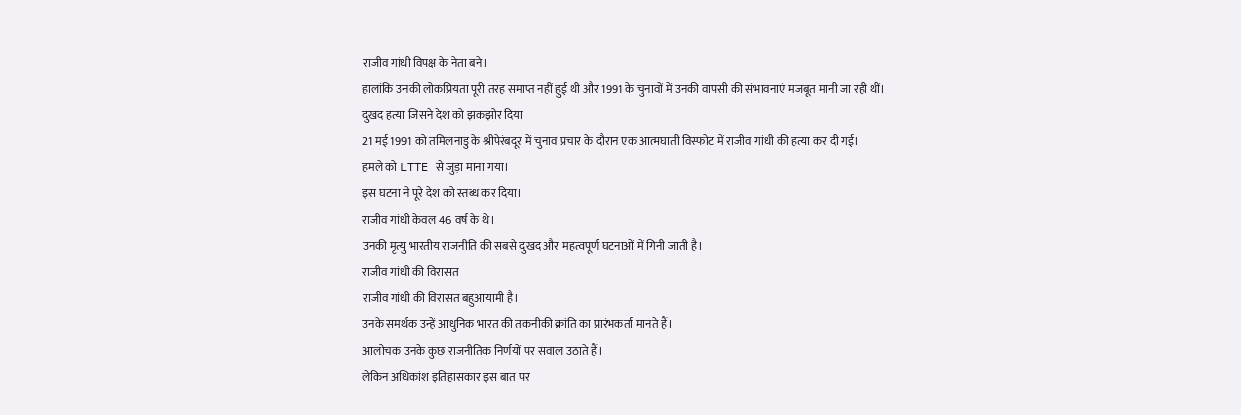राजीव गांधी विपक्ष के नेता बने।
हालांकि उनकी लोकप्रियता पूरी तरह समाप्त नहीं हुई थी और 1991 के चुनावों में उनकी वापसी की संभावनाएं मजबूत मानी जा रही थीं।
दुखद हत्या जिसने देश को झकझोर दिया
21 मई 1991 को तमिलनाडु के श्रीपेरंबदूर में चुनाव प्रचार के दौरान एक आत्मघाती विस्फोट में राजीव गांधी की हत्या कर दी गई।
हमले को LTTE से जुड़ा माना गया।
इस घटना ने पूरे देश को स्तब्ध कर दिया।
राजीव गांधी केवल 46 वर्ष के थे।
उनकी मृत्यु भारतीय राजनीति की सबसे दुखद और महत्वपूर्ण घटनाओं में गिनी जाती है।
राजीव गांधी की विरासत
राजीव गांधी की विरासत बहुआयामी है।
उनके समर्थक उन्हें आधुनिक भारत की तकनीकी क्रांति का प्रारंभकर्ता मानते हैं।
आलोचक उनके कुछ राजनीतिक निर्णयों पर सवाल उठाते हैं।
लेकिन अधिकांश इतिहासकार इस बात पर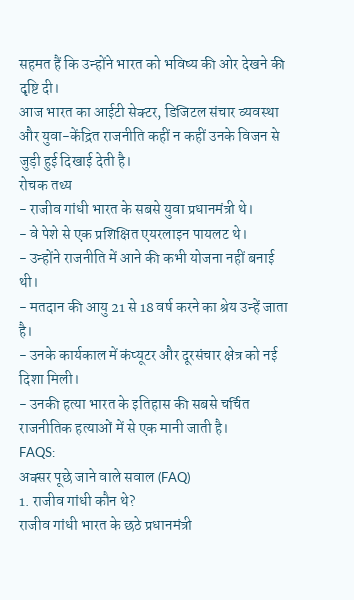सहमत हैं कि उन्होंने भारत को भविष्य की ओर देखने की दृष्टि दी।
आज भारत का आईटी सेक्टर, डिजिटल संचार व्यवस्था और युवा-केंद्रित राजनीति कहीं न कहीं उनके विजन से जुड़ी हुई दिखाई देती है।
रोचक तथ्य
- राजीव गांधी भारत के सबसे युवा प्रधानमंत्री थे।
- वे पेशे से एक प्रशिक्षित एयरलाइन पायलट थे।
- उन्होंने राजनीति में आने की कभी योजना नहीं बनाई थी।
- मतदान की आयु 21 से 18 वर्ष करने का श्रेय उन्हें जाता है।
- उनके कार्यकाल में कंप्यूटर और दूरसंचार क्षेत्र को नई दिशा मिली।
- उनकी हत्या भारत के इतिहास की सबसे चर्चित राजनीतिक हत्याओं में से एक मानी जाती है।
FAQS:
अक्सर पूछे जाने वाले सवाल (FAQ)
1. राजीव गांधी कौन थे?
राजीव गांधी भारत के छठे प्रधानमंत्री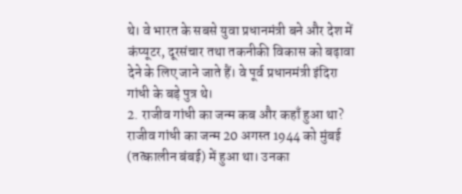थे। वे भारत के सबसे युवा प्रधानमंत्री बने और देश में कंप्यूटर, दूरसंचार तथा तकनीकी विकास को बढ़ावा देने के लिए जाने जाते हैं। वे पूर्व प्रधानमंत्री इंदिरा गांधी के बड़े पुत्र थे।
2. राजीव गांधी का जन्म कब और कहाँ हुआ था?
राजीव गांधी का जन्म 20 अगस्त 1944 को मुंबई (तत्कालीन बंबई) में हुआ था। उनका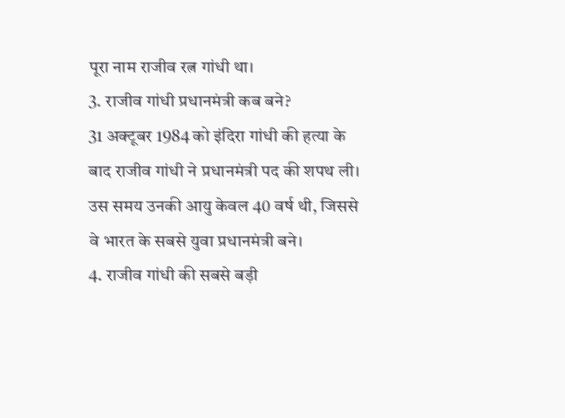पूरा नाम राजीव रत्न गांधी था।
3. राजीव गांधी प्रधानमंत्री कब बने?
31 अक्टूबर 1984 को इंदिरा गांधी की हत्या के बाद राजीव गांधी ने प्रधानमंत्री पद की शपथ ली। उस समय उनकी आयु केवल 40 वर्ष थी, जिससे वे भारत के सबसे युवा प्रधानमंत्री बने।
4. राजीव गांधी की सबसे बड़ी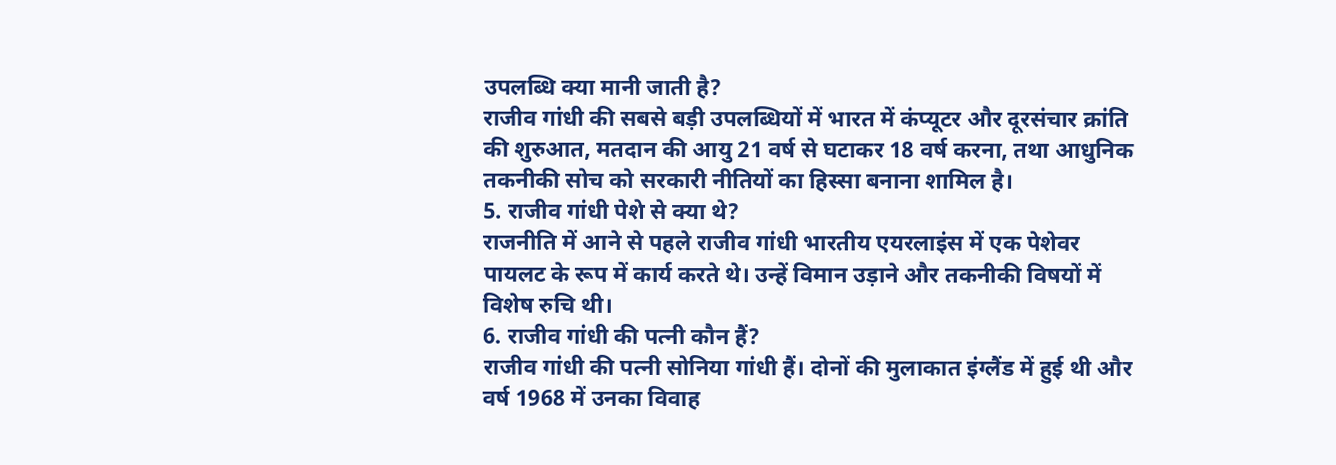उपलब्धि क्या मानी जाती है?
राजीव गांधी की सबसे बड़ी उपलब्धियों में भारत में कंप्यूटर और दूरसंचार क्रांति की शुरुआत, मतदान की आयु 21 वर्ष से घटाकर 18 वर्ष करना, तथा आधुनिक तकनीकी सोच को सरकारी नीतियों का हिस्सा बनाना शामिल है।
5. राजीव गांधी पेशे से क्या थे?
राजनीति में आने से पहले राजीव गांधी भारतीय एयरलाइंस में एक पेशेवर पायलट के रूप में कार्य करते थे। उन्हें विमान उड़ाने और तकनीकी विषयों में विशेष रुचि थी।
6. राजीव गांधी की पत्नी कौन हैं?
राजीव गांधी की पत्नी सोनिया गांधी हैं। दोनों की मुलाकात इंग्लैंड में हुई थी और वर्ष 1968 में उनका विवाह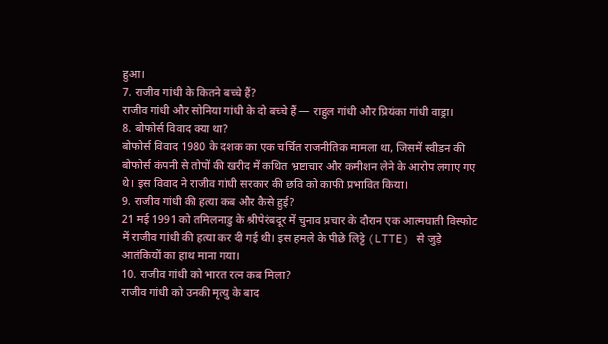हुआ।
7. राजीव गांधी के कितने बच्चे हैं?
राजीव गांधी और सोनिया गांधी के दो बच्चे हैं — राहुल गांधी और प्रियंका गांधी वाड्रा।
8. बोफोर्स विवाद क्या था?
बोफोर्स विवाद 1980 के दशक का एक चर्चित राजनीतिक मामला था, जिसमें स्वीडन की बोफोर्स कंपनी से तोपों की खरीद में कथित भ्रष्टाचार और कमीशन लेने के आरोप लगाए गए थे। इस विवाद ने राजीव गांधी सरकार की छवि को काफी प्रभावित किया।
9. राजीव गांधी की हत्या कब और कैसे हुई?
21 मई 1991 को तमिलनाडु के श्रीपेरंबदूर में चुनाव प्रचार के दौरान एक आत्मघाती विस्फोट में राजीव गांधी की हत्या कर दी गई थी। इस हमले के पीछे लिट्टे (LTTE) से जुड़े आतंकियों का हाथ माना गया।
10. राजीव गांधी को भारत रत्न कब मिला?
राजीव गांधी को उनकी मृत्यु के बाद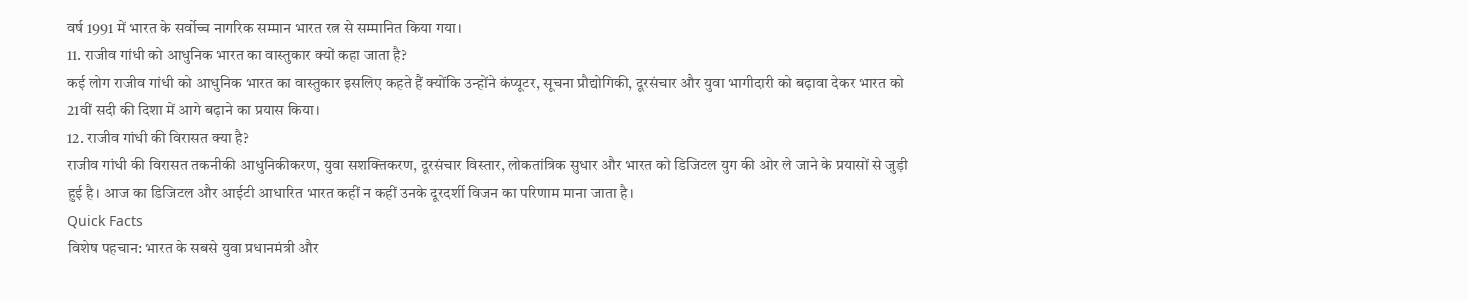वर्ष 1991 में भारत के सर्वोच्च नागरिक सम्मान भारत रत्न से सम्मानित किया गया।
11. राजीव गांधी को आधुनिक भारत का वास्तुकार क्यों कहा जाता है?
कई लोग राजीव गांधी को आधुनिक भारत का वास्तुकार इसलिए कहते हैं क्योंकि उन्होंने कंप्यूटर, सूचना प्रौद्योगिकी, दूरसंचार और युवा भागीदारी को बढ़ावा देकर भारत को 21वीं सदी की दिशा में आगे बढ़ाने का प्रयास किया।
12. राजीव गांधी की विरासत क्या है?
राजीव गांधी की विरासत तकनीकी आधुनिकीकरण, युवा सशक्तिकरण, दूरसंचार विस्तार, लोकतांत्रिक सुधार और भारत को डिजिटल युग की ओर ले जाने के प्रयासों से जुड़ी हुई है। आज का डिजिटल और आईटी आधारित भारत कहीं न कहीं उनके दूरदर्शी विजन का परिणाम माना जाता है।
Quick Facts
विशेष पहचान: भारत के सबसे युवा प्रधानमंत्री और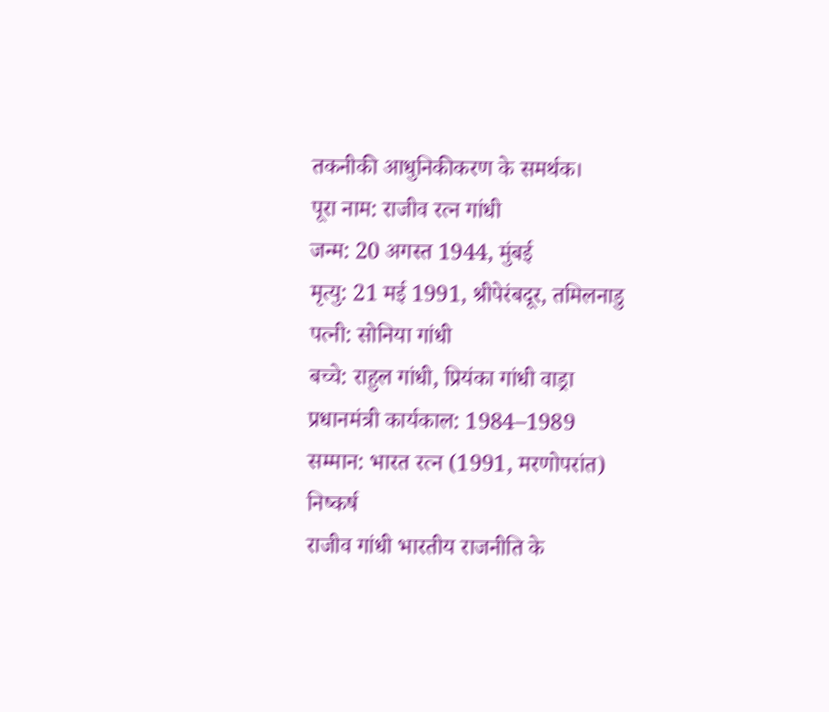तकनीकी आधुनिकीकरण के समर्थक।
पूरा नाम: राजीव रत्न गांधी
जन्म: 20 अगस्त 1944, मुंबई
मृत्यु: 21 मई 1991, श्रीपेरंबदूर, तमिलनाडु
पत्नी: सोनिया गांधी
बच्चे: राहुल गांधी, प्रियंका गांधी वाड्रा
प्रधानमंत्री कार्यकाल: 1984–1989
सम्मान: भारत रत्न (1991, मरणोपरांत)
निष्कर्ष
राजीव गांधी भारतीय राजनीति के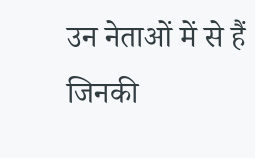उन नेताओं में से हैं जिनकी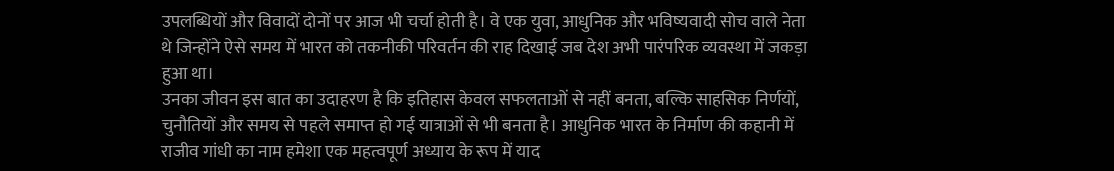उपलब्धियों और विवादों दोनों पर आज भी चर्चा होती है। वे एक युवा, आधुनिक और भविष्यवादी सोच वाले नेता थे जिन्होंने ऐसे समय में भारत को तकनीकी परिवर्तन की राह दिखाई जब देश अभी पारंपरिक व्यवस्था में जकड़ा हुआ था।
उनका जीवन इस बात का उदाहरण है कि इतिहास केवल सफलताओं से नहीं बनता, बल्कि साहसिक निर्णयों, चुनौतियों और समय से पहले समाप्त हो गई यात्राओं से भी बनता है। आधुनिक भारत के निर्माण की कहानी में राजीव गांधी का नाम हमेशा एक महत्वपूर्ण अध्याय के रूप में याद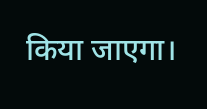किया जाएगा।